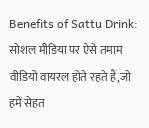Benefits of Sattu Drink: सोशल मीडिया पर ऐसे तमाम वीडियो वायरल होते रहते हैं,जो हमें सेहत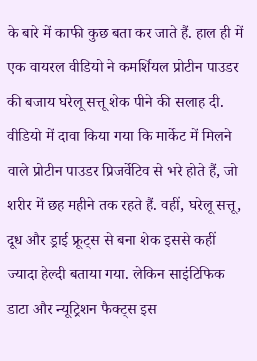के बारे में काफी कुछ बता कर जाते हैं. हाल ही में एक वायरल वीडियो ने कमर्शियल प्रोटीन पाउडर की बजाय घरेलू सत्तू शेक पीने की सलाह दी. वीडियो में दावा किया गया कि मार्केट में मिलने वाले प्रोटीन पाउडर प्रिजर्वेटिव से भरे होते हैं, जो शरीर में छह महीने तक रहते हैं. वहीं, घरेलू सत्तू, दूध और ड्राई फ्रूट्स से बना शेक इससे कहीं ज्यादा हेल्दी बताया गया. लेकिन साइंटिफिक डाटा और न्यूट्रिशन फैक्ट्स इस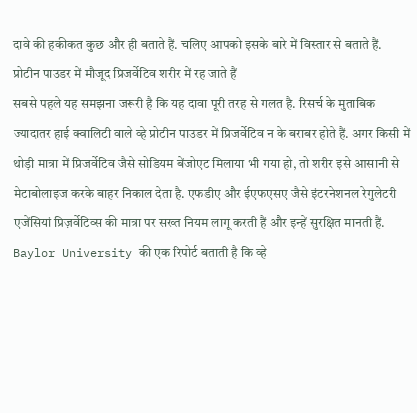दावे की हकीकत कुछ और ही बताते हैं. चलिए आपको इसके बारे में विस्तार से बताते हैं.
प्रोटीन पाउडर में मौजूद प्रिजर्वेटिव शरीर में रह जाते हैं
सबसे पहले यह समझना जरूरी है कि यह दावा पूरी तरह से गलत है. रिसर्च के मुताबिक ज्यादातर हाई क्वालिटी वाले व्हे प्रोटीन पाउडर में प्रिजर्वेटिव न के बराबर होते हैं. अगर किसी में थोड़ी मात्रा में प्रिजर्वेटिव जैसे सोडियम बेंजोएट मिलाया भी गया हो, तो शरीर इसे आसानी से मेटाबोलाइज करके बाहर निकाल देता है. एफडीए और ईएफएसए जैसे इंटरनेशनल रेगुलेटरी एजेंसियां प्रिज़र्वेटिव्स की मात्रा पर सख्त नियम लागू करती हैं और इन्हें सुरक्षित मानती हैं. Baylor University की एक रिपोर्ट बताती है कि व्हे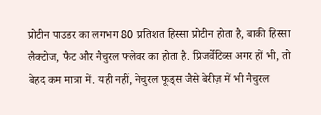प्रोटीन पाउडर का लगभग 80 प्रतिशत हिस्सा प्रोटीन होता है, बाकी हिस्सा लैक्टोज, फैट और नैचुरल फ्लेवर का होता है. प्रिजर्वेटिव्स अगर हों भी, तो बेहद कम मात्रा में. यही नहीं, नेचुरल फूड्स जैसे बेरीज़ में भी नैचुरल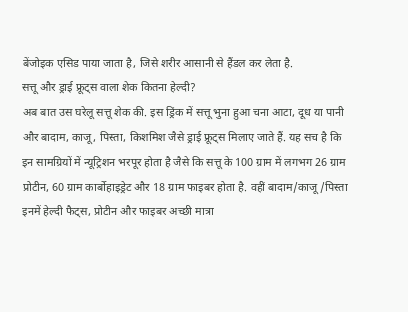बेंजोइक एसिड पाया जाता है, जिसे शरीर आसानी से हैंडल कर लेता है.
सत्तू और ड्राई फ्रूट्स वाला शेक कितना हेल्दी?
अब बात उस घरेलू सत्तू शेक की. इस ड्रिंक में सत्तू भुना हुआ चना आटा, दूध या पानी और बादाम, काजू, पिस्ता, किशमिश जैसे ड्राई फ्रूट्स मिलाए जाते हैं. यह सच है कि इन सामग्रियों में न्यूट्रिशन भरपूर होता है जैसे कि सत्तू के 100 ग्राम में लगभग 26 ग्राम प्रोटीन, 60 ग्राम कार्बोहाइड्रेट और 18 ग्राम फाइबर होता है. वहीं बादाम/काजू/पिस्ता इनमें हेल्दी फैट्स, प्रोटीन और फाइबर अच्छी मात्रा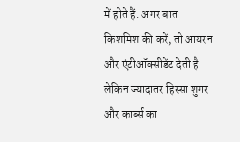में होते हैं. अगर बात किशमिश की करें, तो आयरन और एंटीऑक्सीडेंट देती है लेकिन ज्यादातर हिस्सा शुगर और कार्ब्स का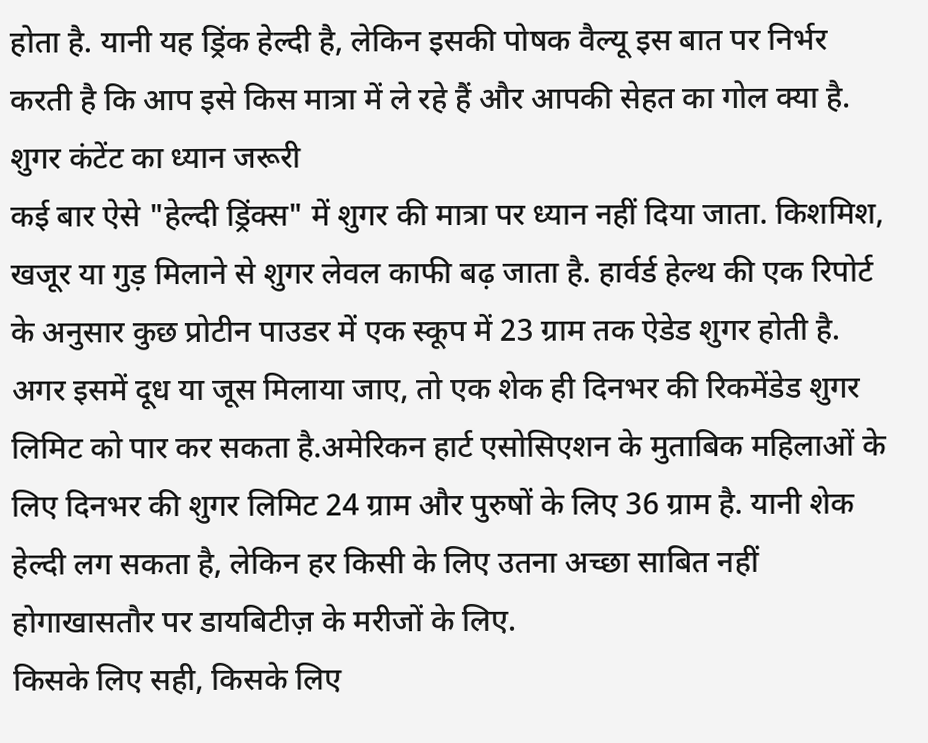होता है. यानी यह ड्रिंक हेल्दी है, लेकिन इसकी पोषक वैल्यू इस बात पर निर्भर करती है कि आप इसे किस मात्रा में ले रहे हैं और आपकी सेहत का गोल क्या है.
शुगर कंटेंट का ध्यान जरूरी
कई बार ऐसे "हेल्दी ड्रिंक्स" में शुगर की मात्रा पर ध्यान नहीं दिया जाता. किशमिश, खजूर या गुड़ मिलाने से शुगर लेवल काफी बढ़ जाता है. हार्वर्ड हेल्थ की एक रिपोर्ट के अनुसार कुछ प्रोटीन पाउडर में एक स्कूप में 23 ग्राम तक ऐडेड शुगर होती है. अगर इसमें दूध या जूस मिलाया जाए, तो एक शेक ही दिनभर की रिकमेंडेड शुगर लिमिट को पार कर सकता है.अमेरिकन हार्ट एसोसिएशन के मुताबिक महिलाओं के लिए दिनभर की शुगर लिमिट 24 ग्राम और पुरुषों के लिए 36 ग्राम है. यानी शेक हेल्दी लग सकता है, लेकिन हर किसी के लिए उतना अच्छा साबित नहीं होगाखासतौर पर डायबिटीज़ के मरीजों के लिए.
किसके लिए सही, किसके लिए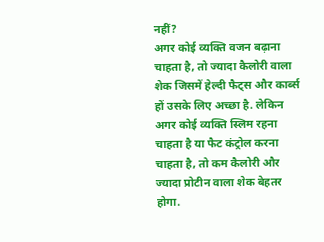नहीं?
अगर कोई व्यक्ति वजन बढ़ाना चाहता है, तो ज्यादा कैलोरी वाला शेक जिसमें हेल्दी फैट्स और कार्ब्स हों उसके लिए अच्छा है. लेकिन अगर कोई व्यक्ति स्लिम रहना चाहता है या फैट कंट्रोल करना चाहता है, तो कम कैलोरी और ज्यादा प्रोटीन वाला शेक बेहतर होगा.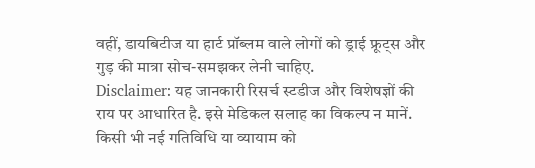वहीं, डायबिटीज या हार्ट प्रॉब्लम वाले लोगों को ड्राई फ्रूट्स और गुड़ की मात्रा सोच-समझकर लेनी चाहिए.
Disclaimer: यह जानकारी रिसर्च स्टडीज और विशेषज्ञों की राय पर आधारित है. इसे मेडिकल सलाह का विकल्प न मानें. किसी भी नई गतिविधि या व्यायाम को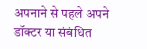अपनाने से पहले अपने डॉक्टर या संबंधित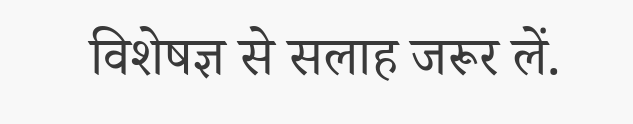विशेषज्ञ से सलाह जरूर लें.